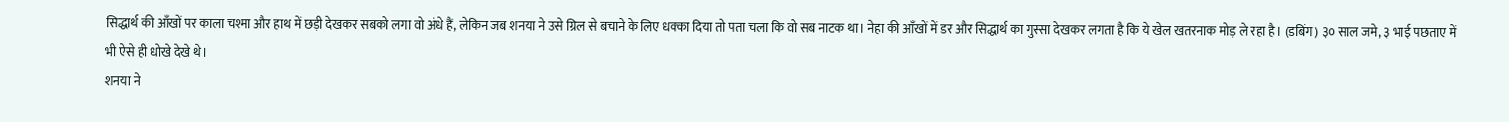सिद्धार्थ की आँखों पर काला चश्मा और हाथ में छड़ी देखकर सबको लगा वो अंधे हैं, लेकिन जब शनया ने उसे ग्रिल से बचाने के लिए धक्का दिया तो पता चला कि वो सब नाटक था। नेहा की आँखों में डर और सिद्धार्थ का गुस्सा देखकर लगता है कि ये खेल खतरनाक मोड़ ले रहा है। (डबिंग) ३० साल जमे, ३ भाई पछताए में भी ऐसे ही धोखे देखे थे।
शनया ने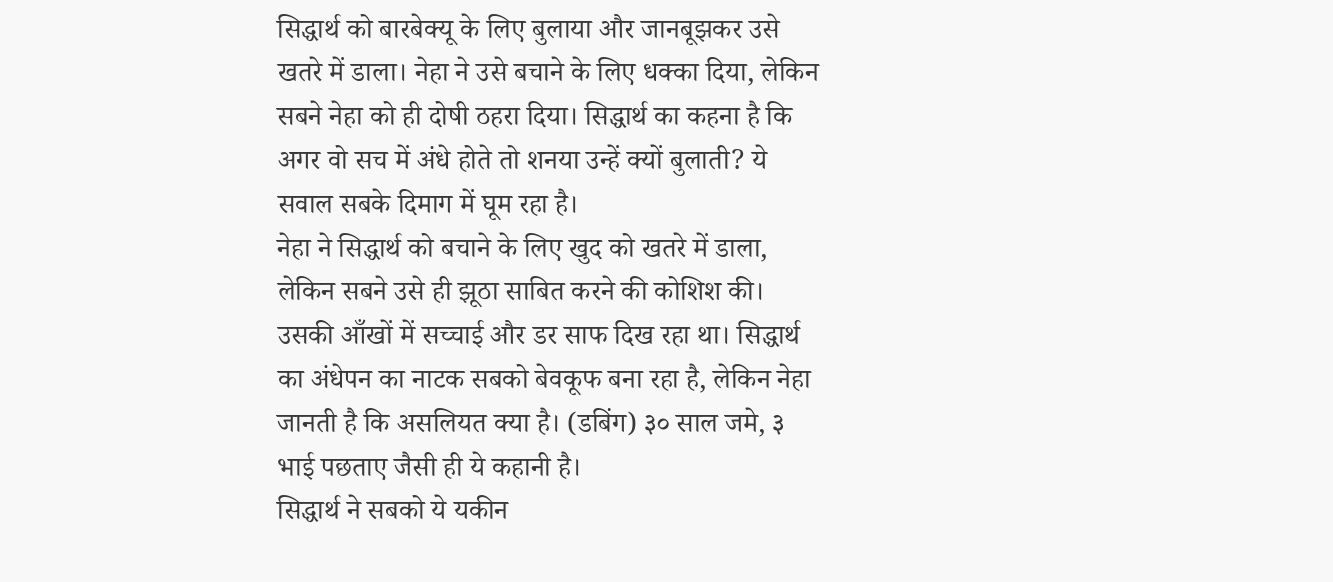सिद्धार्थ को बारबेक्यू के लिए बुलाया और जानबूझकर उसे खतरे में डाला। नेहा ने उसे बचाने के लिए धक्का दिया, लेकिन सबने नेहा को ही दोषी ठहरा दिया। सिद्धार्थ का कहना है कि अगर वो सच में अंधे होते तो शनया उन्हें क्यों बुलाती? ये सवाल सबके दिमाग में घूम रहा है।
नेहा ने सिद्धार्थ को बचाने के लिए खुद को खतरे में डाला, लेकिन सबने उसे ही झूठा साबित करने की कोशिश की। उसकी आँखों में सच्चाई और डर साफ दिख रहा था। सिद्धार्थ का अंधेपन का नाटक सबको बेवकूफ बना रहा है, लेकिन नेहा जानती है कि असलियत क्या है। (डबिंग) ३० साल जमे, ३ भाई पछताए जैसी ही ये कहानी है।
सिद्धार्थ ने सबको ये यकीन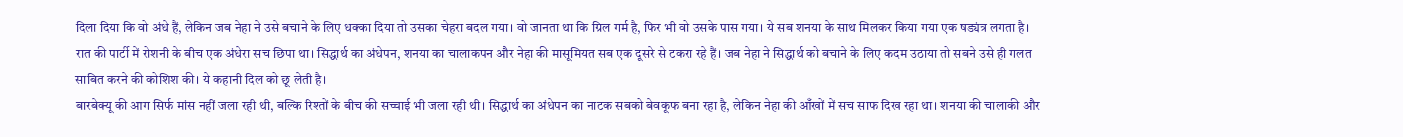दिला दिया कि वो अंधे हैं, लेकिन जब नेहा ने उसे बचाने के लिए धक्का दिया तो उसका चेहरा बदल गया। वो जानता था कि ग्रिल गर्म है, फिर भी वो उसके पास गया। ये सब शनया के साथ मिलकर किया गया एक षड्यंत्र लगता है।
रात की पार्टी में रोशनी के बीच एक अंधेरा सच छिपा था। सिद्धार्थ का अंधेपन, शनया का चालाकपन और नेहा की मासूमियत सब एक दूसरे से टकरा रहे हैं। जब नेहा ने सिद्धार्थ को बचाने के लिए कदम उठाया तो सबने उसे ही गलत साबित करने की कोशिश की। ये कहानी दिल को छू लेती है।
बारबेक्यू की आग सिर्फ मांस नहीं जला रही थी, बल्कि रिश्तों के बीच की सच्चाई भी जला रही थी। सिद्धार्थ का अंधेपन का नाटक सबको बेवकूफ बना रहा है, लेकिन नेहा की आँखों में सच साफ दिख रहा था। शनया की चालाकी और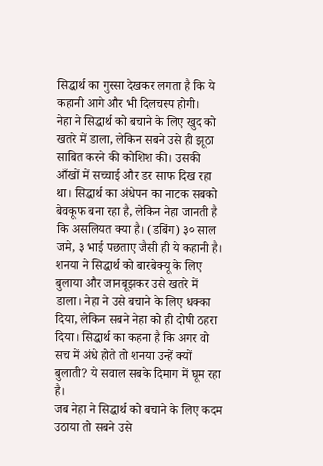सिद्धार्थ का गुस्सा देखकर लगता है कि ये कहानी आगे और भी दिलचस्प होगी।
नेहा ने सिद्धार्थ को बचाने के लिए खुद को खतरे में डाला, लेकिन सबने उसे ही झूठा साबित करने की कोशिश की। उसकी आँखों में सच्चाई और डर साफ दिख रहा था। सिद्धार्थ का अंधेपन का नाटक सबको बेवकूफ बना रहा है, लेकिन नेहा जानती है कि असलियत क्या है। (डबिंग) ३० साल जमे, ३ भाई पछताए जैसी ही ये कहानी है।
शनया ने सिद्धार्थ को बारबेक्यू के लिए बुलाया और जानबूझकर उसे खतरे में डाला। नेहा ने उसे बचाने के लिए धक्का दिया, लेकिन सबने नेहा को ही दोषी ठहरा दिया। सिद्धार्थ का कहना है कि अगर वो सच में अंधे होते तो शनया उन्हें क्यों बुलाती? ये सवाल सबके दिमाग में घूम रहा है।
जब नेहा ने सिद्धार्थ को बचाने के लिए कदम उठाया तो सबने उसे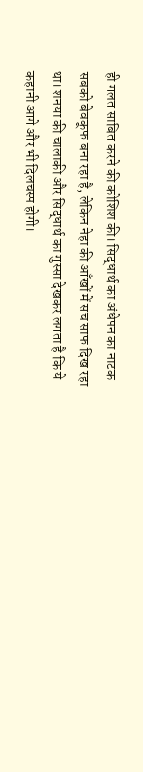ही गलत साबित करने की कोशिश की। सिद्धार्थ का अंधेपन का नाटक सबको बेवकूफ बना रहा है, लेकिन नेहा की आँखों में सच साफ दिख रहा था। शनया की चालाकी और सिद्धार्थ का गुस्सा देखकर लगता है कि ये कहानी आगे और भी दिलचस्प होगी।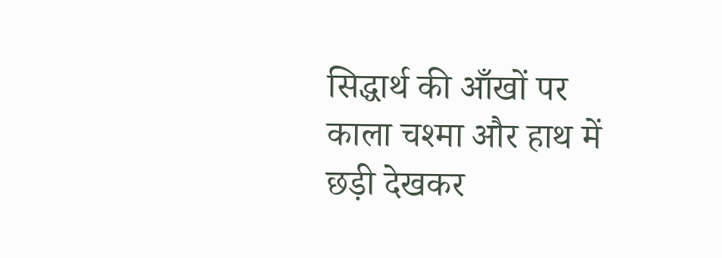सिद्धार्थ की आँखों पर काला चश्मा और हाथ में छड़ी देखकर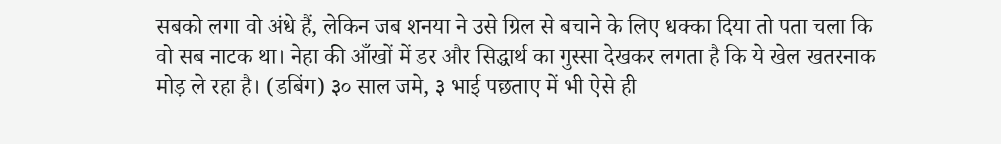सबको लगा वो अंधे हैं, लेकिन जब शनया ने उसे ग्रिल से बचाने के लिए धक्का दिया तो पता चला कि वो सब नाटक था। नेहा की आँखों में डर और सिद्धार्थ का गुस्सा देखकर लगता है कि ये खेल खतरनाक मोड़ ले रहा है। (डबिंग) ३० साल जमे, ३ भाई पछताए में भी ऐसे ही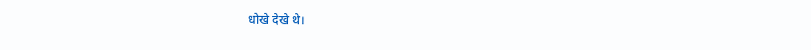धोखे देखे थे।